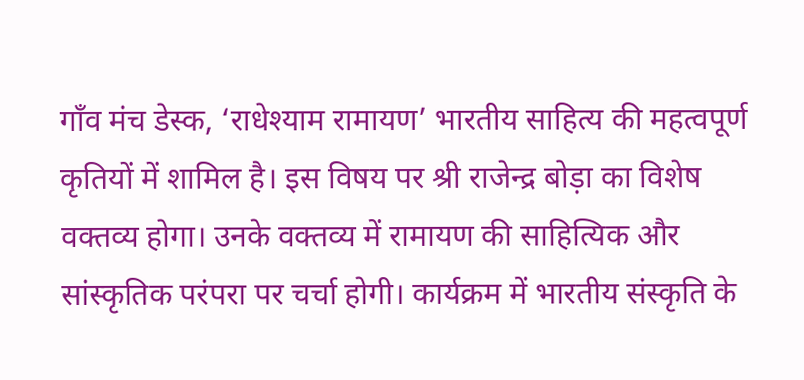गाँव मंच डेस्क, ‘राधेश्याम रामायण’ भारतीय साहित्य की महत्वपूर्ण कृतियों में शामिल है। इस विषय पर श्री राजेन्द्र बोड़ा का विशेष वक्तव्य होगा। उनके वक्तव्य में रामायण की साहित्यिक और सांस्कृतिक परंपरा पर चर्चा होगी। कार्यक्रम में भारतीय संस्कृति के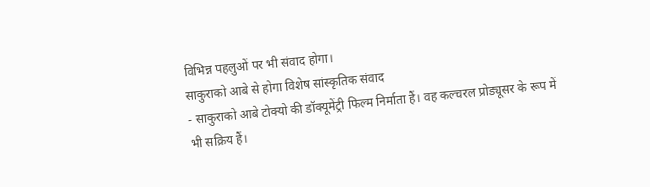विभिन्न पहलुओं पर भी संवाद होगा।
साकुराको आबे से होगा विशेष सांस्कृतिक संवाद
- साकुराको आबे टोक्यो की डॉक्यूमेंट्री फिल्म निर्माता हैं। वह कल्चरल प्रोड्यूसर के रूप में भी सक्रिय हैं।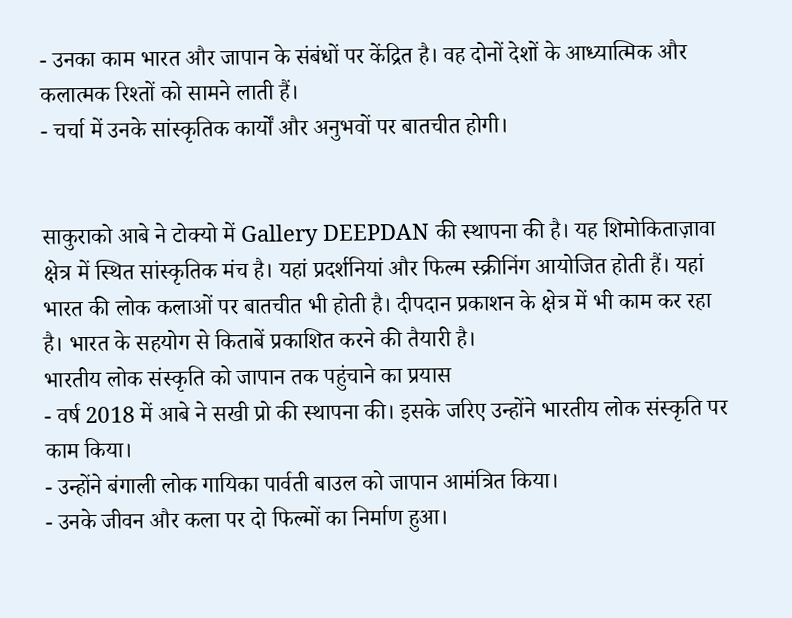- उनका काम भारत और जापान के संबंधों पर केंद्रित है। वह दोनों देशों के आध्यात्मिक और कलात्मक रिश्तों को सामने लाती हैं।
- चर्चा में उनके सांस्कृतिक कार्यों और अनुभवों पर बातचीत होगी।


साकुराको आबे ने टोक्यो में Gallery DEEPDAN की स्थापना की है। यह शिमोकिताज़ावा क्षेत्र में स्थित सांस्कृतिक मंच है। यहां प्रदर्शनियां और फिल्म स्क्रीनिंग आयोजित होती हैं। यहां भारत की लोक कलाओं पर बातचीत भी होती है। दीपदान प्रकाशन के क्षेत्र में भी काम कर रहा है। भारत के सहयोग से किताबें प्रकाशित करने की तैयारी है।
भारतीय लोक संस्कृति को जापान तक पहुंचाने का प्रयास
- वर्ष 2018 में आबे ने सखी प्रो की स्थापना की। इसके जरिए उन्होंने भारतीय लोक संस्कृति पर काम किया।
- उन्होंने बंगाली लोक गायिका पार्वती बाउल को जापान आमंत्रित किया।
- उनके जीवन और कला पर दो फिल्मों का निर्माण हुआ।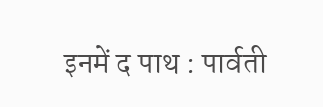इनमें द पाथ : पार्वती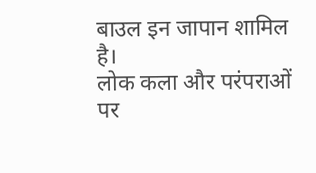बाउल इन जापान शामिल है।
लोक कला और परंपराओं पर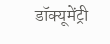डॉक्यूमेंट्री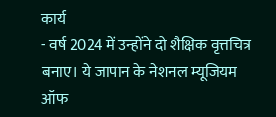कार्य
- वर्ष 2024 में उन्होंने दो शैक्षिक वृत्तचित्र बनाए। ये जापान के नेशनल म्यूजियम ऑफ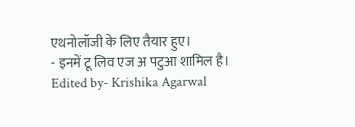एथनोलॉजी के लिए तैयार हुए।
- इनमें टू लिव एज अ पटुआ शामिल है।
Edited by- Krishika Agarwal